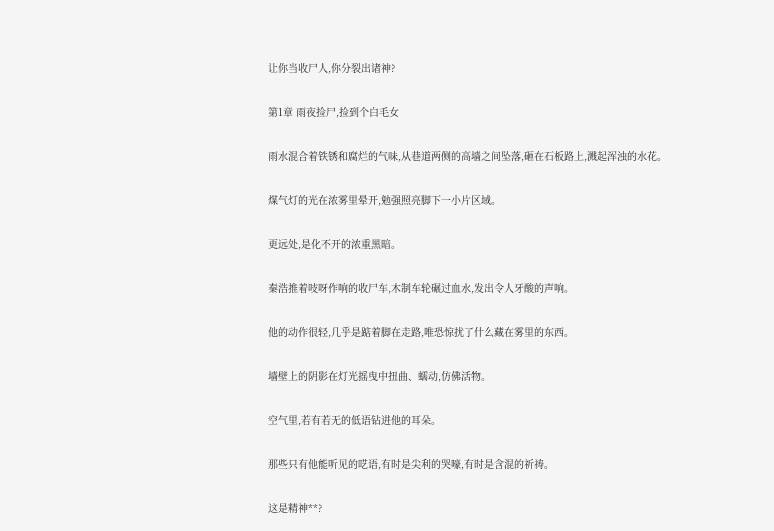让你当收尸人,你分裂出诸神?

第1章 雨夜捡尸,捡到个白毛女

雨水混合着铁锈和腐烂的气味,从巷道两侧的高墙之间坠落,砸在石板路上,溅起浑浊的水花。

煤气灯的光在浓雾里晕开,勉强照亮脚下一小片区域。

更远处,是化不开的浓重黑暗。

秦浩推着吱呀作响的收尸车,木制车轮碾过血水,发出令人牙酸的声响。

他的动作很轻,几乎是踮着脚在走路,唯恐惊扰了什么藏在雾里的东西。

墙壁上的阴影在灯光摇曳中扭曲、蠕动,仿佛活物。

空气里,若有若无的低语钻进他的耳朵。

那些只有他能听见的呓语,有时是尖利的哭嚎,有时是含混的祈祷。

这是精神**?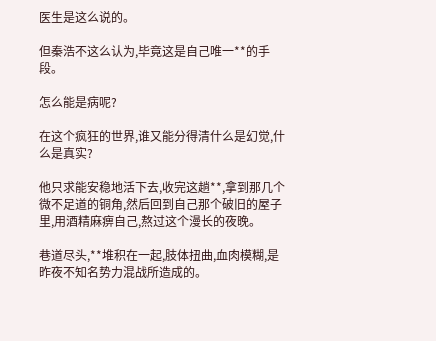医生是这么说的。

但秦浩不这么认为,毕竟这是自己唯一**的手段。

怎么能是病呢?

在这个疯狂的世界,谁又能分得清什么是幻觉,什么是真实?

他只求能安稳地活下去,收完这趟**,拿到那几个微不足道的铜角,然后回到自己那个破旧的屋子里,用酒精麻痹自己,熬过这个漫长的夜晚。

巷道尽头,**堆积在一起,肢体扭曲,血肉模糊,是昨夜不知名势力混战所造成的。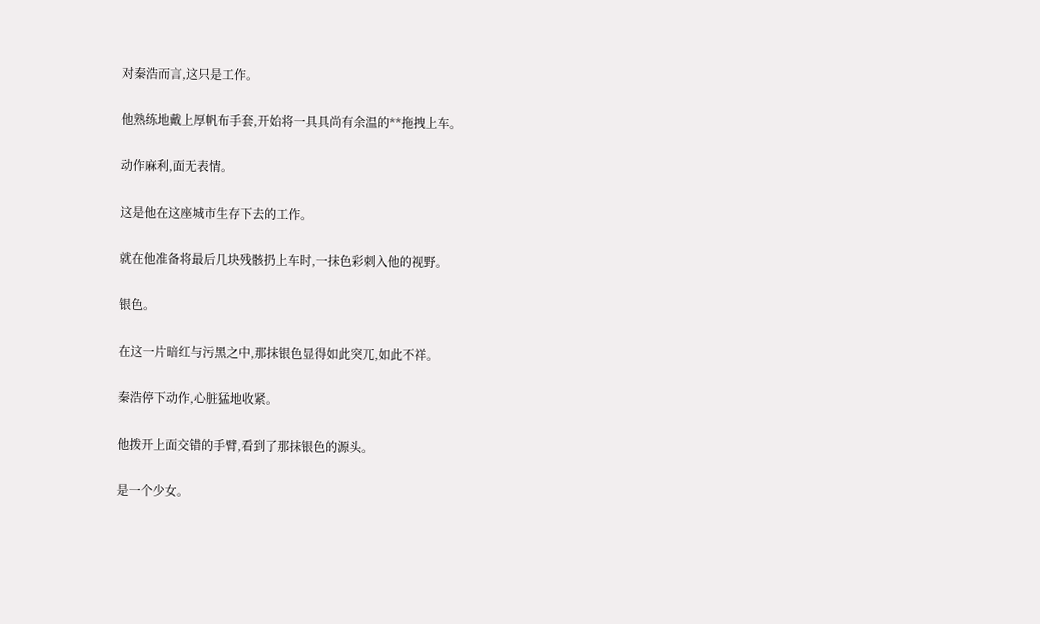对秦浩而言,这只是工作。

他熟练地戴上厚帆布手套,开始将一具具尚有余温的**拖拽上车。

动作麻利,面无表情。

这是他在这座城市生存下去的工作。

就在他准备将最后几块残骸扔上车时,一抹色彩刺入他的视野。

银色。

在这一片暗红与污黑之中,那抹银色显得如此突兀,如此不祥。

秦浩停下动作,心脏猛地收紧。

他拨开上面交错的手臂,看到了那抹银色的源头。

是一个少女。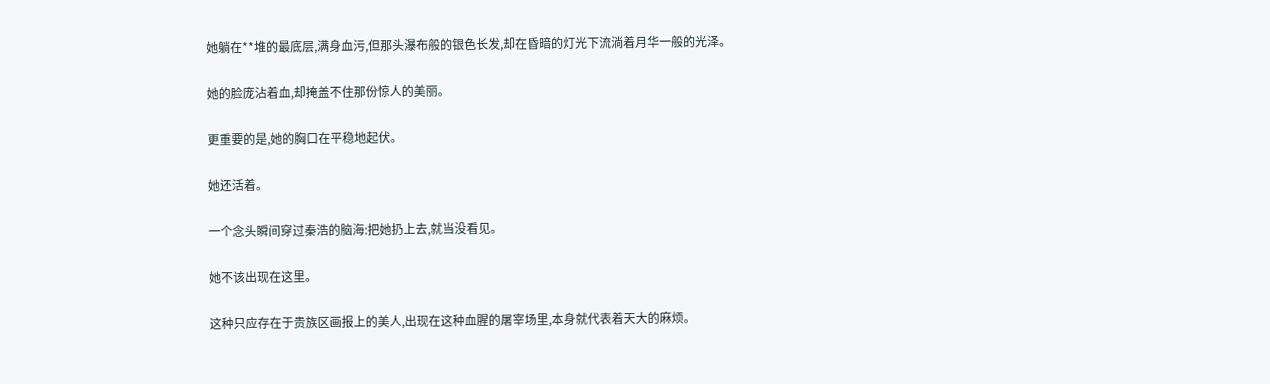她躺在**堆的最底层,满身血污,但那头瀑布般的银色长发,却在昏暗的灯光下流淌着月华一般的光泽。

她的脸庞沾着血,却掩盖不住那份惊人的美丽。

更重要的是,她的胸口在平稳地起伏。

她还活着。

一个念头瞬间穿过秦浩的脑海:把她扔上去,就当没看见。

她不该出现在这里。

这种只应存在于贵族区画报上的美人,出现在这种血腥的屠宰场里,本身就代表着天大的麻烦。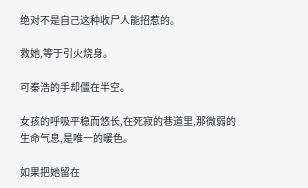绝对不是自己这种收尸人能招惹的。

救她,等于引火烧身。

可秦浩的手却僵在半空。

女孩的呼吸平稳而悠长,在死寂的巷道里,那微弱的生命气息,是唯一的暖色。

如果把她留在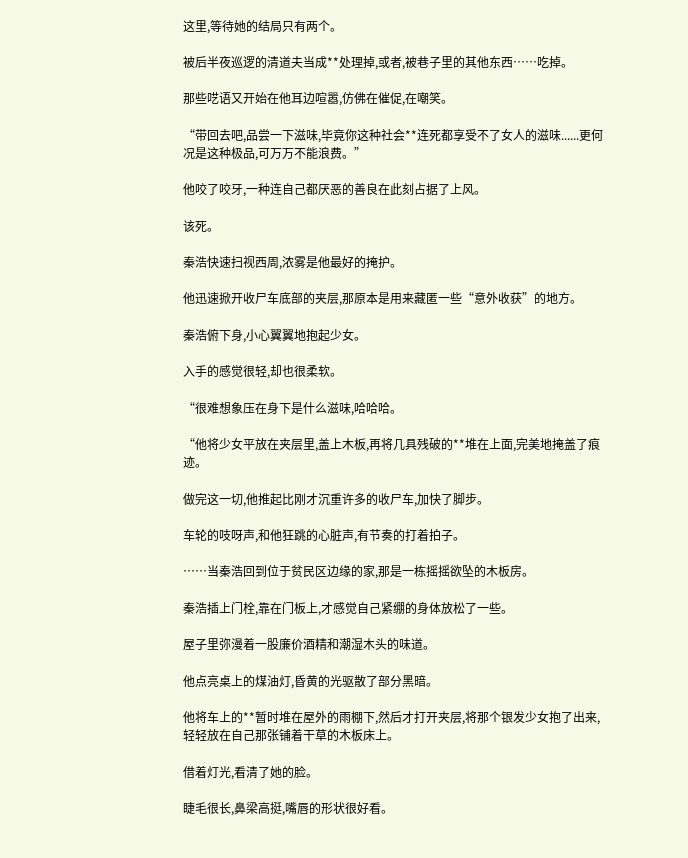这里,等待她的结局只有两个。

被后半夜巡逻的清道夫当成**处理掉,或者,被巷子里的其他东西……吃掉。

那些呓语又开始在他耳边喧嚣,仿佛在催促,在嘲笑。

“带回去吧,品尝一下滋味,毕竟你这种社会**连死都享受不了女人的滋味......更何况是这种极品,可万万不能浪费。”

他咬了咬牙,一种连自己都厌恶的善良在此刻占据了上风。

该死。

秦浩快速扫视西周,浓雾是他最好的掩护。

他迅速掀开收尸车底部的夹层,那原本是用来藏匿一些“意外收获”的地方。

秦浩俯下身,小心翼翼地抱起少女。

入手的感觉很轻,却也很柔软。

“很难想象压在身下是什么滋味,哈哈哈。

“他将少女平放在夹层里,盖上木板,再将几具残破的**堆在上面,完美地掩盖了痕迹。

做完这一切,他推起比刚才沉重许多的收尸车,加快了脚步。

车轮的吱呀声,和他狂跳的心脏声,有节奏的打着拍子。

……当秦浩回到位于贫民区边缘的家,那是一栋摇摇欲坠的木板房。

秦浩插上门栓,靠在门板上,才感觉自己紧绷的身体放松了一些。

屋子里弥漫着一股廉价酒精和潮湿木头的味道。

他点亮桌上的煤油灯,昏黄的光驱散了部分黑暗。

他将车上的**暂时堆在屋外的雨棚下,然后才打开夹层,将那个银发少女抱了出来,轻轻放在自己那张铺着干草的木板床上。

借着灯光,看清了她的脸。

睫毛很长,鼻梁高挺,嘴唇的形状很好看。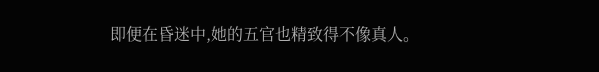即便在昏迷中,她的五官也精致得不像真人。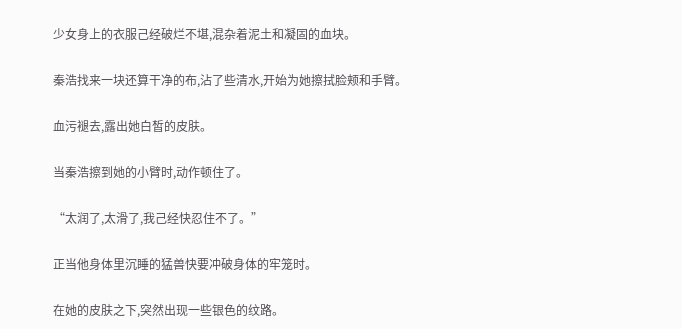少女身上的衣服己经破烂不堪,混杂着泥土和凝固的血块。

秦浩找来一块还算干净的布,沾了些清水,开始为她擦拭脸颊和手臂。

血污褪去,露出她白皙的皮肤。

当秦浩擦到她的小臂时,动作顿住了。

“太润了,太滑了,我己经快忍住不了。”

正当他身体里沉睡的猛兽快要冲破身体的牢笼时。

在她的皮肤之下,突然出现一些银色的纹路。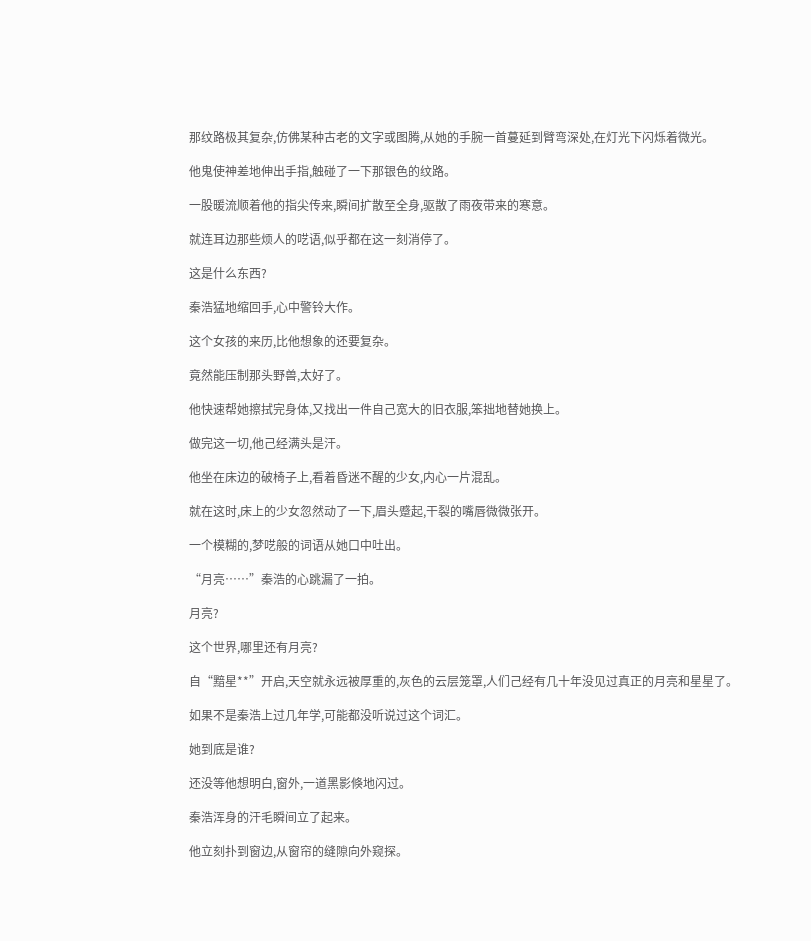那纹路极其复杂,仿佛某种古老的文字或图腾,从她的手腕一首蔓延到臂弯深处,在灯光下闪烁着微光。

他鬼使神差地伸出手指,触碰了一下那银色的纹路。

一股暖流顺着他的指尖传来,瞬间扩散至全身,驱散了雨夜带来的寒意。

就连耳边那些烦人的呓语,似乎都在这一刻消停了。

这是什么东西?

秦浩猛地缩回手,心中警铃大作。

这个女孩的来历,比他想象的还要复杂。

竟然能压制那头野兽,太好了。

他快速帮她擦拭完身体,又找出一件自己宽大的旧衣服,笨拙地替她换上。

做完这一切,他己经满头是汗。

他坐在床边的破椅子上,看着昏迷不醒的少女,内心一片混乱。

就在这时,床上的少女忽然动了一下,眉头蹙起,干裂的嘴唇微微张开。

一个模糊的,梦呓般的词语从她口中吐出。

“月亮……”秦浩的心跳漏了一拍。

月亮?

这个世界,哪里还有月亮?

自“黯星**”开启,天空就永远被厚重的,灰色的云层笼罩,人们己经有几十年没见过真正的月亮和星星了。

如果不是秦浩上过几年学,可能都没听说过这个词汇。

她到底是谁?

还没等他想明白,窗外,一道黑影倏地闪过。

秦浩浑身的汗毛瞬间立了起来。

他立刻扑到窗边,从窗帘的缝隙向外窥探。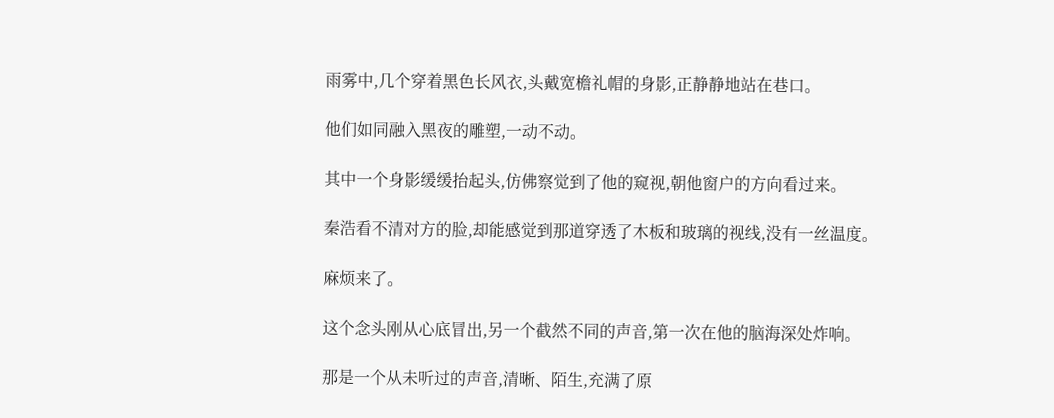雨雾中,几个穿着黑色长风衣,头戴宽檐礼帽的身影,正静静地站在巷口。

他们如同融入黑夜的雕塑,一动不动。

其中一个身影缓缓抬起头,仿佛察觉到了他的窥视,朝他窗户的方向看过来。

秦浩看不清对方的脸,却能感觉到那道穿透了木板和玻璃的视线,没有一丝温度。

麻烦来了。

这个念头刚从心底冒出,另一个截然不同的声音,第一次在他的脑海深处炸响。

那是一个从未听过的声音,清晰、陌生,充满了原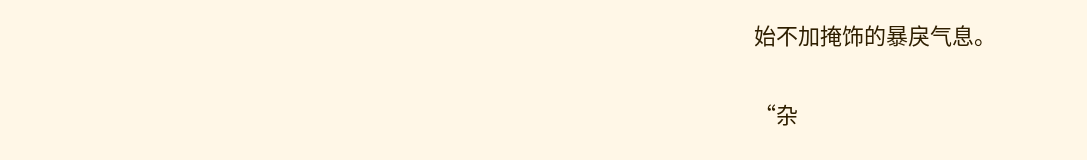始不加掩饰的暴戾气息。

“杂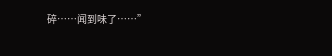碎……闻到味了……”